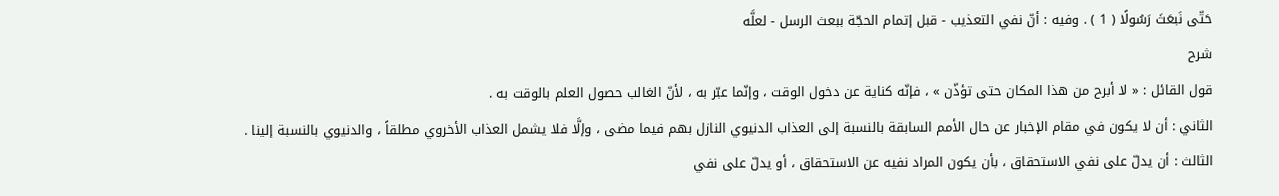حَتّى نَبعَثَ رَسُولًا ( 1 ) . وفيه : أنّ نفي التعذيب - قبل إتمام الحجّة ببعث الرسل - لعلَّه
شرح
قول القائل : « لا أبرح من هذا المكان حتى تؤذّن » ، فإنّه كناية عن دخول الوقت ، وإنّما عبّر به ، لأنّ الغالب حصول العلم بالوقت به .
الثاني : أن لا يكون في مقام الإخبار عن حال الأمم السابقة بالنسبة إلى العذاب الدنيوي النازل بهم فيما مضى ، وإلَّا فلا يشمل العذاب الأخروي مطلقاً ، والدنيوي بالنسبة إلينا .
الثالث : أن يدلّ على نفي الاستحقاق ، بأن يكون المراد نفيه عن الاستحقاق ، أو يدلّ على نفي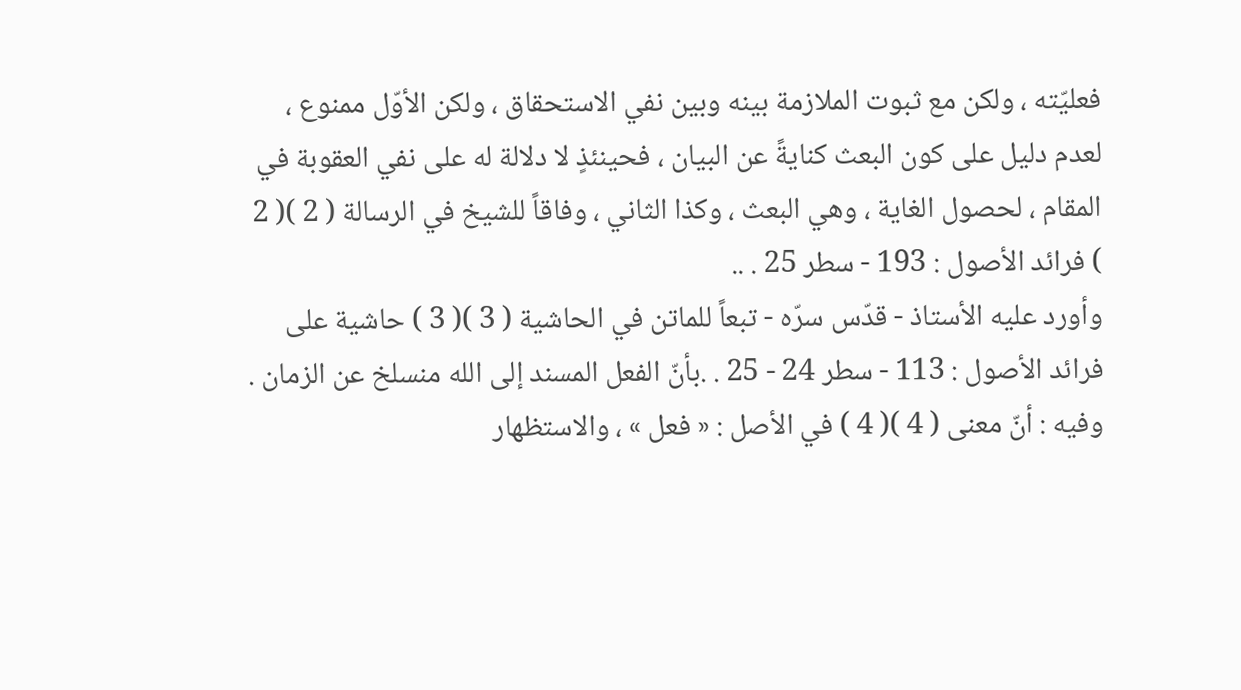فعليّته ، ولكن مع ثبوت الملازمة بينه وبين نفي الاستحقاق ، ولكن الأوّل ممنوع ، لعدم دليل على كون البعث كنايةً عن البيان ، فحينئذٍ لا دلالة له على نفي العقوبة في المقام ، لحصول الغاية ، وهي البعث ، وكذا الثاني ، وفاقاً للشيخ في الرسالة ( 2 )( 2 ) فرائد الأصول : 193 - سطر 25 . ..
وأورد عليه الأستاذ - قدّس سرّه - تبعاً للماتن في الحاشية ( 3 )( 3 ) حاشية على فرائد الأصول : 113 - سطر 24 - 25 . .بأنّ الفعل المسند إلى الله منسلخ عن الزمان .
وفيه : أنّ معنى ( 4 )( 4 ) في الأصل : « فعل » ، والاستظهار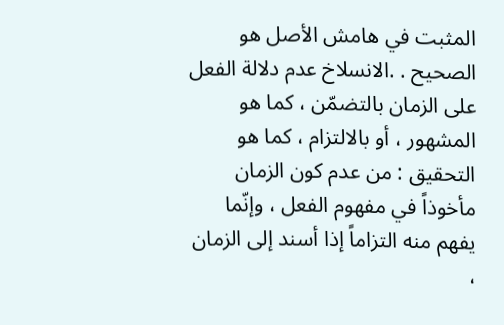المثبت في هامش الأصل هو الصحيح . .الانسلاخ عدم دلالة الفعل على الزمان بالتضمّن ، كما هو المشهور ، أو بالالتزام ، كما هو التحقيق : من عدم كون الزمان مأخوذاً في مفهوم الفعل ، وإنّما يفهم منه التزاماً إذا أسند إلى الزمان ،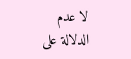لا عدم الدلالة على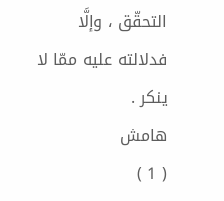التحقّق ، وإلَّا فدلالته عليه ممّا لا ينكر .
هامش
( 1 )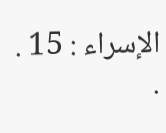الإسراء : 15 . .